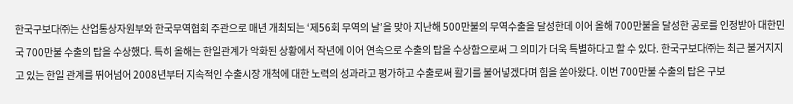한국구보다㈜는 산업통상자원부와 한국무역협회 주관으로 매년 개최되는 ‘제56회 무역의 날’을 맞아 지난해 500만불의 무역수출을 달성한데 이어 올해 700만불을 달성한 공로를 인정받아 대한민국 700만불 수출의 탑을 수상했다. 특히 올해는 한일관계가 악화된 상황에서 작년에 이어 연속으로 수출의 탑을 수상함으로써 그 의미가 더욱 특별하다고 할 수 있다. 한국구보다㈜는 최근 불거지지고 있는 한일 관계를 뛰어넘어 2008년부터 지속적인 수출시장 개척에 대한 노력의 성과라고 평가하고 수출로써 활기를 불어넣겠다며 힘을 쏟아왔다. 이번 700만불 수출의 탑은 구보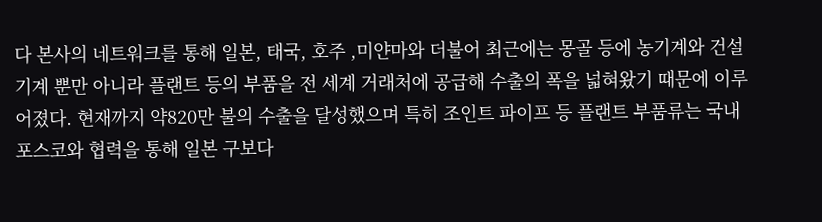다 본사의 네트워크를 통해 일본, 태국, 호주 ,미얀마와 더불어 최근에는 몽골 등에 농기계와 건설기계 뿐만 아니라 플랜트 등의 부품을 전 세계 거래처에 공급해 수출의 폭을 넓혀왔기 때문에 이루어졌다. 현재까지 약820만 불의 수출을 달성했으며 특히 조인트 파이프 등 플랜트 부품류는 국내 포스코와 협력을 통해 일본 구보다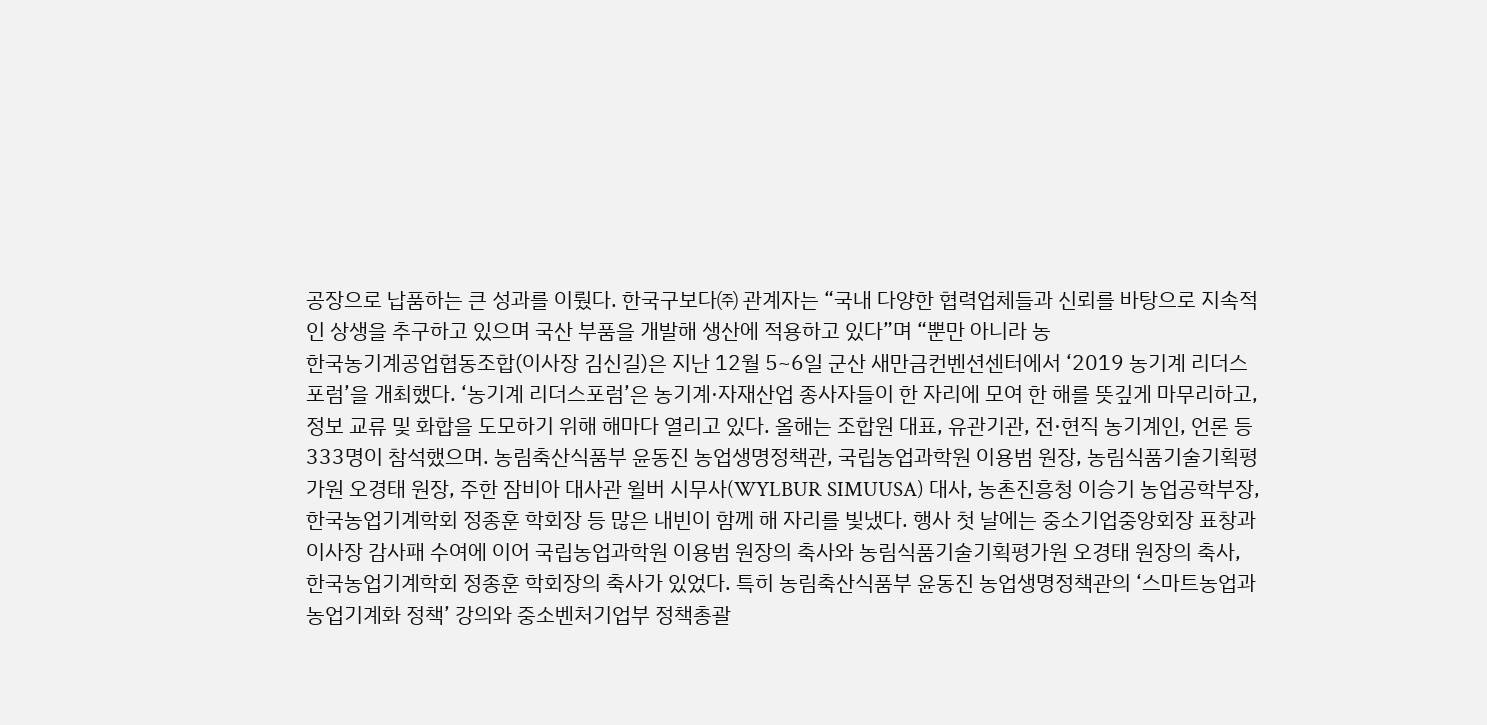공장으로 납품하는 큰 성과를 이뤘다. 한국구보다㈜ 관계자는 “국내 다양한 협력업체들과 신뢰를 바탕으로 지속적인 상생을 추구하고 있으며 국산 부품을 개발해 생산에 적용하고 있다”며 “뿐만 아니라 농
한국농기계공업협동조합(이사장 김신길)은 지난 12월 5~6일 군산 새만금컨벤션센터에서 ‘2019 농기계 리더스포럼’을 개최했다. ‘농기계 리더스포럼’은 농기계·자재산업 종사자들이 한 자리에 모여 한 해를 뜻깊게 마무리하고, 정보 교류 및 화합을 도모하기 위해 해마다 열리고 있다. 올해는 조합원 대표, 유관기관, 전·현직 농기계인, 언론 등 333명이 참석했으며. 농림축산식품부 윤동진 농업생명정책관, 국립농업과학원 이용범 원장, 농림식품기술기획평가원 오경태 원장, 주한 잠비아 대사관 윌버 시무사(WYLBUR SIMUUSA) 대사, 농촌진흥청 이승기 농업공학부장, 한국농업기계학회 정종훈 학회장 등 많은 내빈이 함께 해 자리를 빛냈다. 행사 첫 날에는 중소기업중앙회장 표창과 이사장 감사패 수여에 이어 국립농업과학원 이용범 원장의 축사와 농림식품기술기획평가원 오경태 원장의 축사, 한국농업기계학회 정종훈 학회장의 축사가 있었다. 특히 농림축산식품부 윤동진 농업생명정책관의 ‘스마트농업과 농업기계화 정책’ 강의와 중소벤처기업부 정책총괄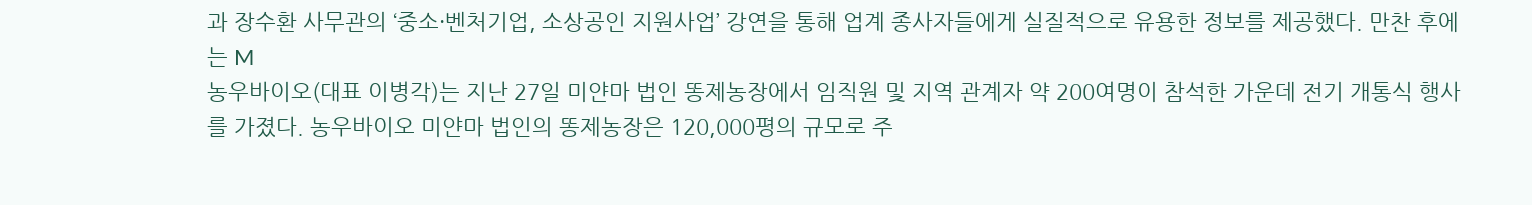과 장수환 사무관의 ‘중소·벤처기업, 소상공인 지원사업’ 강연을 통해 업계 종사자들에게 실질적으로 유용한 정보를 제공했다. 만찬 후에는 M
농우바이오(대표 이병각)는 지난 27일 미얀마 법인 똥제농장에서 임직원 및 지역 관계자 약 200여명이 참석한 가운데 전기 개통식 행사를 가졌다. 농우바이오 미얀마 법인의 똥제농장은 120,000평의 규모로 주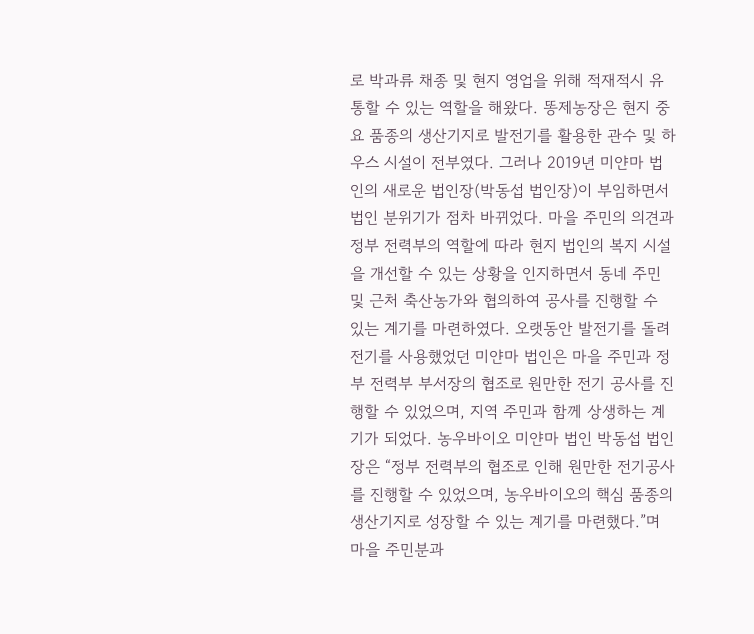로 박과류 채종 및 현지 영업을 위해 적재적시 유통할 수 있는 역할을 해왔다. 똥제농장은 현지 중요 품종의 생산기지로 발전기를 활용한 관수 및 하우스 시설이 전부였다. 그러나 2019년 미얀마 법인의 새로운 법인장(박동섭 법인장)이 부임하면서 법인 분위기가 점차 바뀌었다. 마을 주민의 의견과 정부 전력부의 역할에 따라 현지 법인의 복지 시설을 개선할 수 있는 상황을 인지하면서 동네 주민 및 근처 축산농가와 협의하여 공사를 진행할 수 있는 계기를 마련하였다. 오랫동안 발전기를 돌려 전기를 사용했었던 미얀마 법인은 마을 주민과 정부 전력부 부서장의 협조로 원만한 전기 공사를 진행할 수 있었으며, 지역 주민과 함께 상생하는 계기가 되었다. 농우바이오 미얀마 법인 박동섭 법인장은 “정부 전력부의 협조로 인해 원만한 전기공사를 진행할 수 있었으며, 농우바이오의 핵심 품종의 생산기지로 성장할 수 있는 계기를 마련했다.”며 마을 주민분과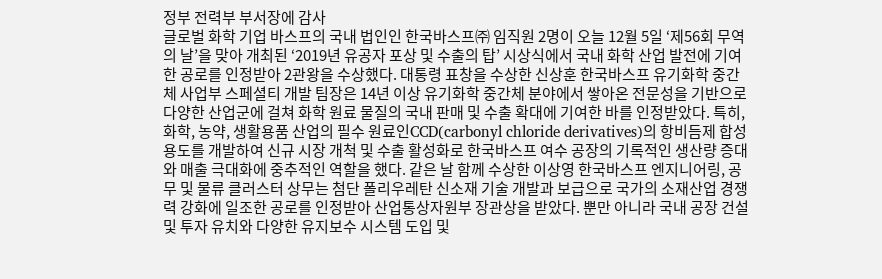정부 전력부 부서장에 감사
글로벌 화학 기업 바스프의 국내 법인인 한국바스프㈜ 임직원 2명이 오늘 12월 5일 ‘제56회 무역의 날’을 맞아 개최된 ‘2019년 유공자 포상 및 수출의 탑’ 시상식에서 국내 화학 산업 발전에 기여한 공로를 인정받아 2관왕을 수상했다. 대통령 표창을 수상한 신상훈 한국바스프 유기화학 중간체 사업부 스페셜티 개발 팀장은 14년 이상 유기화학 중간체 분야에서 쌓아온 전문성을 기반으로 다양한 산업군에 걸쳐 화학 원료 물질의 국내 판매 및 수출 확대에 기여한 바를 인정받았다. 특히, 화학, 농약, 생활용품 산업의 필수 원료인CCD(carbonyl chloride derivatives)의 항비듬제 합성 용도를 개발하여 신규 시장 개척 및 수출 활성화로 한국바스프 여수 공장의 기록적인 생산량 증대와 매출 극대화에 중추적인 역할을 했다. 같은 날 함께 수상한 이상영 한국바스프 엔지니어링, 공무 및 물류 클러스터 상무는 첨단 폴리우레탄 신소재 기술 개발과 보급으로 국가의 소재산업 경쟁력 강화에 일조한 공로를 인정받아 산업통상자원부 장관상을 받았다. 뿐만 아니라 국내 공장 건설 및 투자 유치와 다양한 유지보수 시스템 도입 및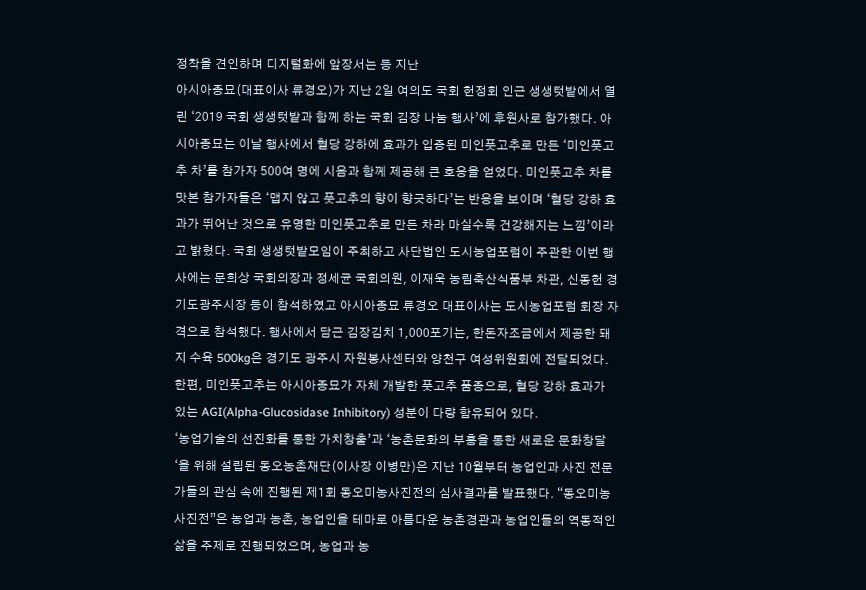정착을 견인하며 디지털화에 앞장서는 등 지난
아시아종묘(대표이사 류경오)가 지난 2일 여의도 국회 헌정회 인근 생생텃밭에서 열린 ‘2019 국회 생생텃밭과 함께 하는 국회 김장 나눔 행사’에 후원사로 참가했다. 아시아종묘는 이날 행사에서 혈당 강하에 효과가 입증된 미인풋고추로 만든 ‘미인풋고추 차’를 참가자 500여 명에 시음과 함께 제공해 큰 호응을 얻었다. 미인풋고추 차를 맛본 참가자들은 ‘맵지 않고 풋고추의 향이 향긋하다’는 반응을 보이며 ‘혈당 강하 효과가 뛰어난 것으로 유명한 미인풋고추로 만든 차라 마실수록 건강해지는 느낌’이라고 밝혔다. 국회 생생텃밭모임이 주최하고 사단법인 도시농업포럼이 주관한 이번 행사에는 문희상 국회의장과 정세균 국회의원, 이재욱 농림축산식품부 차관, 신동헌 경기도광주시장 등이 참석하였고 아시아종묘 류경오 대표이사는 도시농업포럼 회장 자격으로 참석했다. 행사에서 담근 김장김치 1,000포기는, 한돈자조금에서 제공한 돼지 수육 500kg은 경기도 광주시 자원봉사센터와 양천구 여성위원회에 전달되었다. 한편, 미인풋고추는 아시아종묘가 자체 개발한 풋고추 품종으로, 혈당 강하 효과가 있는 AGI(Alpha-Glucosidase Inhibitory) 성분이 다량 함유되어 있다.
‘농업기술의 선진화를 통한 가치창출’과 ‘농촌문화의 부흥을 통한 새로운 문화창달‘을 위해 설립된 동오농촌재단(이사장 이병만)은 지난 10월부터 농업인과 사진 전문가들의 관심 속에 진행된 제1회 동오미농사진전의 심사결과를 발표했다. “동오미농사진전”은 농업과 농촌, 농업인을 테마로 아름다운 농촌경관과 농업인들의 역동적인 삶을 주제로 진행되었으며, 농업과 농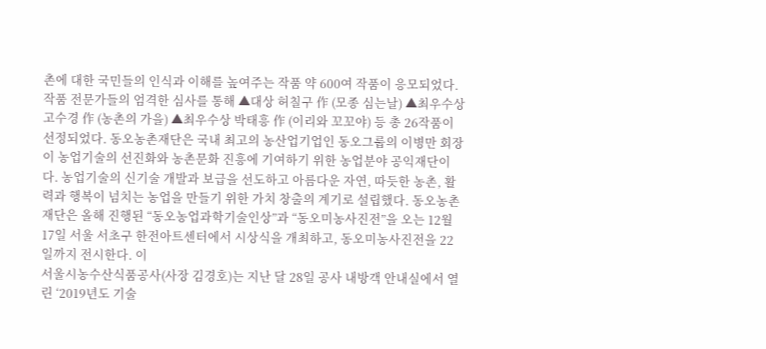촌에 대한 국민들의 인식과 이해를 높여주는 작품 약 600여 작품이 응모되었다. 작품 전문가들의 엄격한 심사를 통해 ▲대상 허칠구 作 (모종 심는날) ▲최우수상 고수경 作 (농촌의 가을) ▲최우수상 박태흥 作 (이리와 꼬꼬야) 등 총 26작품이 선정되었다. 동오농촌재단은 국내 최고의 농산업기업인 동오그룹의 이병만 회장이 농업기술의 선진화와 농촌문화 진흥에 기여하기 위한 농업분야 공익재단이다. 농업기술의 신기술 개발과 보급을 선도하고 아름다운 자연, 따듯한 농촌, 활력과 행복이 넘치는 농업을 만들기 위한 가치 창출의 계기로 설립했다. 동오농촌재단은 올해 진행된 “동오농업과학기술인상”과 “동오미농사진전”을 오는 12월 17일 서울 서초구 한전아트센터에서 시상식을 개최하고, 동오미농사진전을 22일까지 전시한다. 이
서울시농수산식품공사(사장 김경호)는 지난 달 28일 공사 내방객 안내실에서 열린 ‘2019년도 기술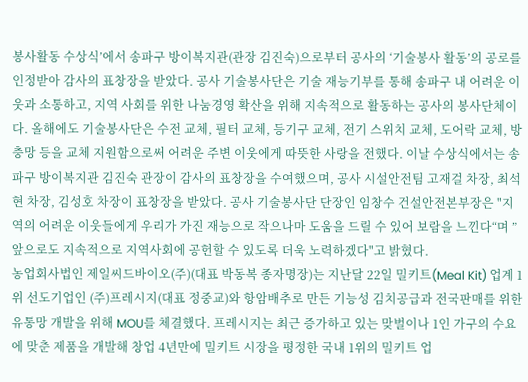봉사활동 수상식’에서 송파구 방이복지관(관장 김진숙)으로부터 공사의 ‘기술봉사 활동’의 공로를 인정받아 감사의 표창장을 받았다. 공사 기술봉사단은 기술 재능기부를 통해 송파구 내 어려운 이웃과 소통하고, 지역 사회를 위한 나눔경영 확산을 위해 지속적으로 활동하는 공사의 봉사단체이다. 올해에도 기술봉사단은 수전 교체, 필터 교체, 등기구 교체, 전기 스위치 교체, 도어락 교체, 방충망 등을 교체 지원함으로써 어려운 주변 이웃에게 따뜻한 사랑을 전했다. 이날 수상식에서는 송파구 방이복지관 김진숙 관장이 감사의 표창장을 수여했으며, 공사 시설안전팀 고재걸 차장, 최석현 차장, 김성호 차장이 표창장을 받았다. 공사 기술봉사단 단장인 임창수 건설안전본부장은 "지역의 어려운 이웃들에게 우리가 가진 재능으로 작으나마 도움을 드릴 수 있어 보람을 느낀다“며 ”앞으로도 지속적으로 지역사회에 공헌할 수 있도록 더욱 노력하겠다"고 밝혔다.
농업회사법인 제일씨드바이오(주)(대표 박동복 종자명장)는 지난달 22일 밀키트(Meal Kit) 업계 1위 선도기업인 (주)프레시지(대표 정중교)와 항암배추로 만든 기능성 김치공급과 전국판매를 위한 유통망 개발을 위해 MOU를 체결했다. 프레시지는 최근 증가하고 있는 맞벌이나 1인 가구의 수요에 맞춘 제품을 개발해 창업 4년만에 밀키트 시장을 평정한 국내 1위의 밀키트 업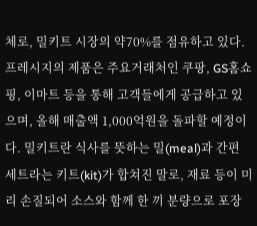체로, 밀키트 시장의 약70%를 점유하고 있다. 프레시지의 제품은 주요거래처인 쿠팡, GS홈쇼핑, 이마트 등을 통해 고객들에게 공급하고 있으며, 올해 매출액 1,000억원을 돌파할 예정이다. 밀키트란 식사를 뜻하는 밀(meal)과 간편 세트라는 키트(kit)가 합쳐진 말로, 재료 등이 미리 손질되어 소스와 함께 한 끼 분량으로 포장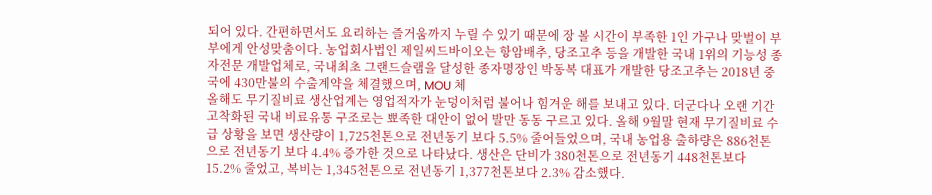되어 있다. 간편하면서도 요리하는 즐거움까지 누릴 수 있기 때문에 장 볼 시간이 부족한 1인 가구나 맞벌이 부부에게 안성맞춤이다. 농업회사법인 제일씨드바이오는 항암배추, 당조고추 등을 개발한 국내 1위의 기능성 종자전문 개발업체로, 국내최초 그랜드슬램을 달성한 종자명장인 박동복 대표가 개발한 당조고추는 2018년 중국에 430만불의 수출계약을 체결했으며, MOU 체
올해도 무기질비료 생산업계는 영업적자가 눈덩이처럼 불어나 힘겨운 해를 보내고 있다. 더군다나 오랜 기간 고착화된 국내 비료유통 구조로는 뾰족한 대안이 없어 발만 동동 구르고 있다. 올해 9월말 현재 무기질비료 수급 상황을 보면 생산량이 1,725천톤으로 전년동기 보다 5.5% 줄어들었으며, 국내 농업용 출하량은 886천톤으로 전년동기 보다 4.4% 증가한 것으로 나타났다. 생산은 단비가 380천톤으로 전년동기 448천톤보다 15.2% 줄었고, 복비는 1,345천톤으로 전년동기 1,377천톤보다 2.3% 감소했다.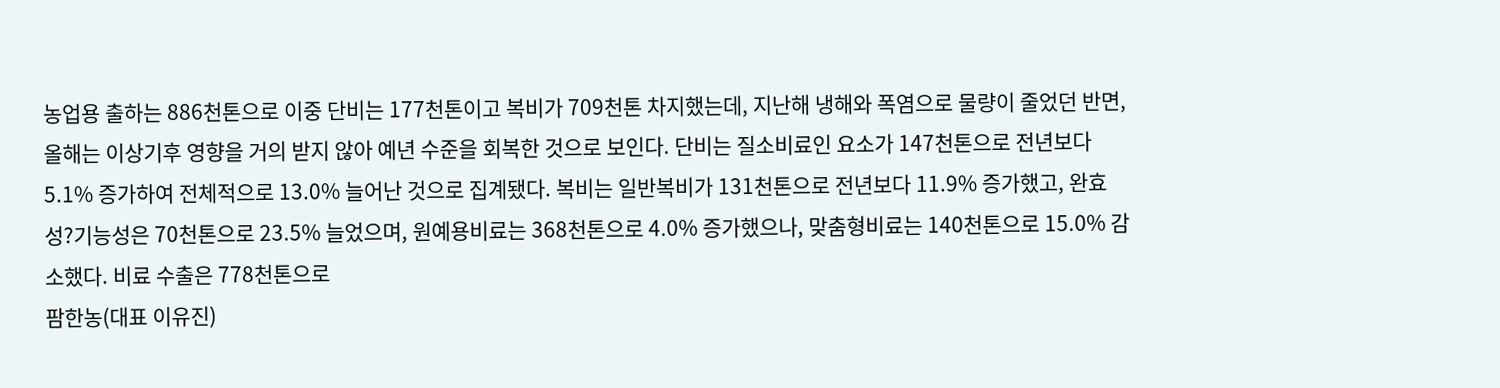농업용 출하는 886천톤으로 이중 단비는 177천톤이고 복비가 709천톤 차지했는데, 지난해 냉해와 폭염으로 물량이 줄었던 반면, 올해는 이상기후 영향을 거의 받지 않아 예년 수준을 회복한 것으로 보인다. 단비는 질소비료인 요소가 147천톤으로 전년보다 5.1% 증가하여 전체적으로 13.0% 늘어난 것으로 집계됐다. 복비는 일반복비가 131천톤으로 전년보다 11.9% 증가했고, 완효성?기능성은 70천톤으로 23.5% 늘었으며, 원예용비료는 368천톤으로 4.0% 증가했으나, 맞춤형비료는 140천톤으로 15.0% 감소했다. 비료 수출은 778천톤으로
팜한농(대표 이유진)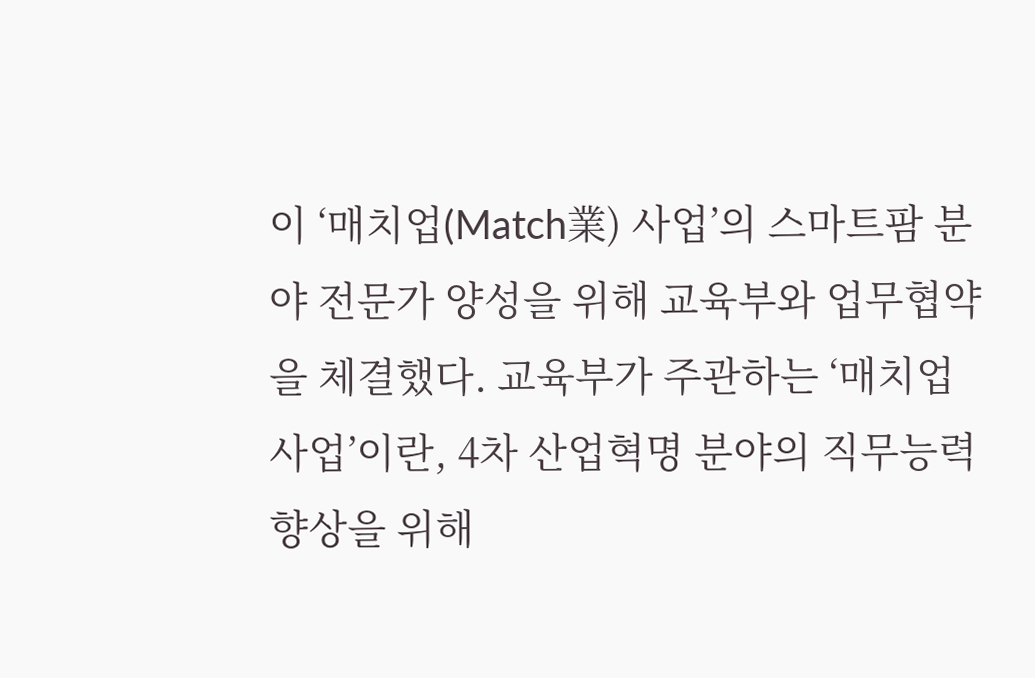이 ‘매치업(Match業) 사업’의 스마트팜 분야 전문가 양성을 위해 교육부와 업무협약을 체결했다. 교육부가 주관하는 ‘매치업 사업’이란, 4차 산업혁명 분야의 직무능력 향상을 위해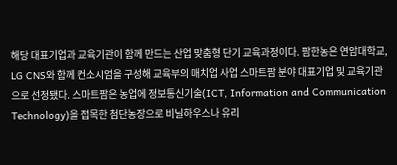해당 대표기업과 교육기관이 함께 만드는 산업 맞춤형 단기 교육과정이다. 팜한농은 연암대학교, LG CNS와 함께 컨소시엄을 구성해 교육부의 매치업 사업 스마트팜 분야 대표기업 및 교육기관으로 선정됐다. 스마트팜은 농업에 정보통신기술(ICT, Information and Communication Technology)을 접목한 첨단농장으로 비닐하우스나 유리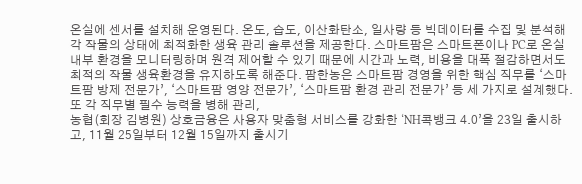온실에 센서를 설치해 운영된다. 온도, 습도, 이산화탄소, 일사량 등 빅데이터를 수집 및 분석해 각 작물의 상태에 최적화한 생육 관리 솔루션을 제공한다. 스마트팜은 스마트폰이나 PC로 온실 내부 환경을 모니터링하며 원격 제어할 수 있기 때문에 시간과 노력, 비용을 대폭 절감하면서도 최적의 작물 생육환경을 유지하도록 해준다. 팜한농은 스마트팜 경영을 위한 핵심 직무를 ‘스마트팜 방제 전문가’, ‘스마트팜 영양 전문가’, ‘스마트팜 환경 관리 전문가’ 등 세 가지로 설계했다. 또 각 직무별 필수 능력을 병해 관리,
농협(회장 김병원) 상호금융은 사용자 맞춤형 서비스를 강화한 ‘NH콕뱅크 4.0’을 23일 출시하고, 11월 25일부터 12월 15일까지 출시기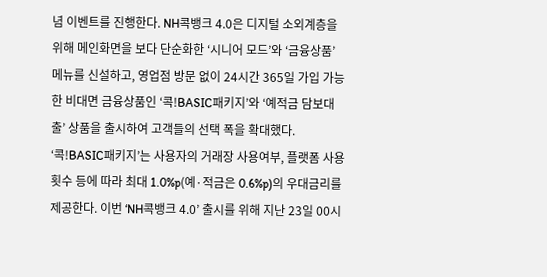념 이벤트를 진행한다. NH콕뱅크 4.0은 디지털 소외계층을 위해 메인화면을 보다 단순화한 ‘시니어 모드’와 ‘금융상품’ 메뉴를 신설하고, 영업점 방문 없이 24시간 365일 가입 가능한 비대면 금융상품인 ‘콕!BASIC패키지’와 ‘예적금 담보대출’ 상품을 출시하여 고객들의 선택 폭을 확대했다. ‘콕!BASIC패키지’는 사용자의 거래장 사용여부, 플랫폼 사용 횟수 등에 따라 최대 1.0%p(예·적금은 0.6%p)의 우대금리를 제공한다. 이번 ‘NH콕뱅크 4.0’ 출시를 위해 지난 23일 00시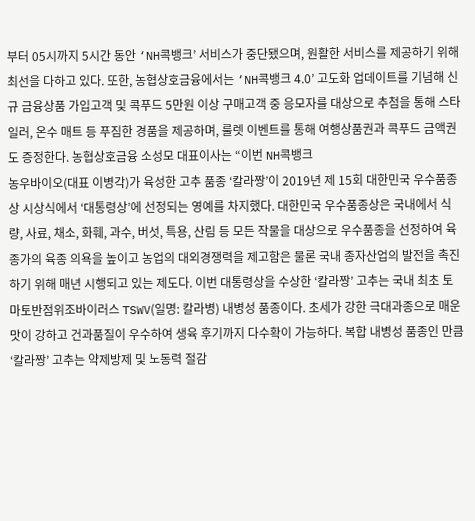부터 05시까지 5시간 동안 ‘NH콕뱅크’ 서비스가 중단됐으며, 원활한 서비스를 제공하기 위해 최선을 다하고 있다. 또한, 농협상호금융에서는 ‘NH콕뱅크 4.0’ 고도화 업데이트를 기념해 신규 금융상품 가입고객 및 콕푸드 5만원 이상 구매고객 중 응모자를 대상으로 추첨을 통해 스타일러, 온수 매트 등 푸짐한 경품을 제공하며, 룰렛 이벤트를 통해 여행상품권과 콕푸드 금액권도 증정한다. 농협상호금융 소성모 대표이사는 “이번 NH콕뱅크
농우바이오(대표 이병각)가 육성한 고추 품종 ‘칼라짱’이 2019년 제 15회 대한민국 우수품종상 시상식에서 ‘대통령상’에 선정되는 영예를 차지했다. 대한민국 우수품종상은 국내에서 식량, 사료, 채소, 화훼, 과수, 버섯, 특용, 산림 등 모든 작물을 대상으로 우수품종을 선정하여 육종가의 육종 의욕을 높이고 농업의 대외경쟁력을 제고함은 물론 국내 종자산업의 발전을 촉진하기 위해 매년 시행되고 있는 제도다. 이번 대통령상을 수상한 ‘칼라짱’ 고추는 국내 최초 토마토반점위조바이러스 TSWV(일명: 칼라병) 내병성 품종이다. 초세가 강한 극대과종으로 매운맛이 강하고 건과품질이 우수하여 생육 후기까지 다수확이 가능하다. 복합 내병성 품종인 만큼 ‘칼라짱’ 고추는 약제방제 및 노동력 절감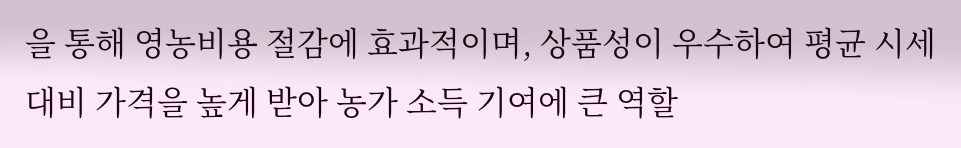을 통해 영농비용 절감에 효과적이며, 상품성이 우수하여 평균 시세 대비 가격을 높게 받아 농가 소득 기여에 큰 역할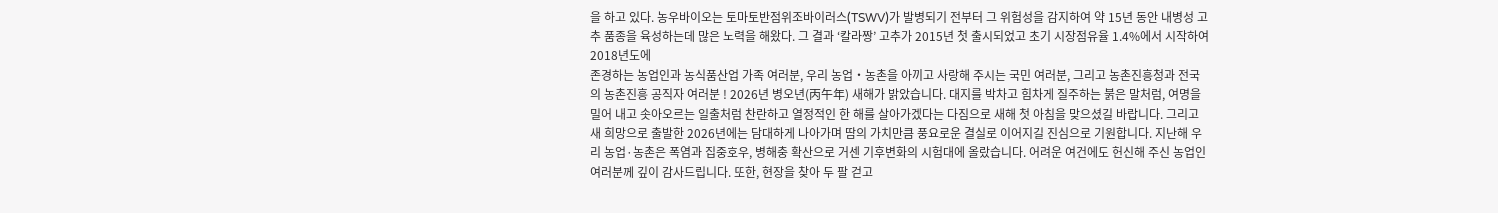을 하고 있다. 농우바이오는 토마토반점위조바이러스(TSWV)가 발병되기 전부터 그 위험성을 감지하여 약 15년 동안 내병성 고추 품종을 육성하는데 많은 노력을 해왔다. 그 결과 ‘칼라짱’ 고추가 2015년 첫 출시되었고 초기 시장점유율 1.4%에서 시작하여 2018년도에
존경하는 농업인과 농식품산업 가족 여러분, 우리 농업‧농촌을 아끼고 사랑해 주시는 국민 여러분, 그리고 농촌진흥청과 전국의 농촌진흥 공직자 여러분 ! 2026년 병오년(丙午年) 새해가 밝았습니다. 대지를 박차고 힘차게 질주하는 붉은 말처럼, 여명을 밀어 내고 솟아오르는 일출처럼 찬란하고 열정적인 한 해를 살아가겠다는 다짐으로 새해 첫 아침을 맞으셨길 바랍니다. 그리고 새 희망으로 출발한 2026년에는 담대하게 나아가며 땀의 가치만큼 풍요로운 결실로 이어지길 진심으로 기원합니다. 지난해 우리 농업·농촌은 폭염과 집중호우, 병해충 확산으로 거센 기후변화의 시험대에 올랐습니다. 어려운 여건에도 헌신해 주신 농업인 여러분께 깊이 감사드립니다. 또한, 현장을 찾아 두 팔 걷고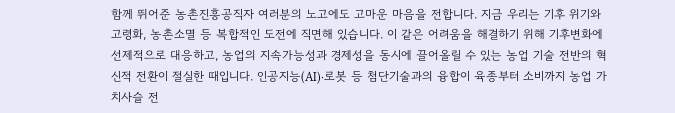함께 뛰어준 농촌진흥공직자 여러분의 노고에도 고마운 마음을 전합니다. 지금 우리는 기후 위기와 고령화, 농촌소멸 등 복합적인 도전에 직면해 있습니다. 이 같은 어려움을 해결하기 위해 기후변화에 선제적으로 대응하고, 농업의 지속가능성과 경제성을 동시에 끌어올릴 수 있는 농업 기술 전반의 혁신적 전환이 절실한 때입니다. 인공지능(AI)·로봇 등 첨단기술과의 융합이 육종부터 소비까지 농업 가치사슬 전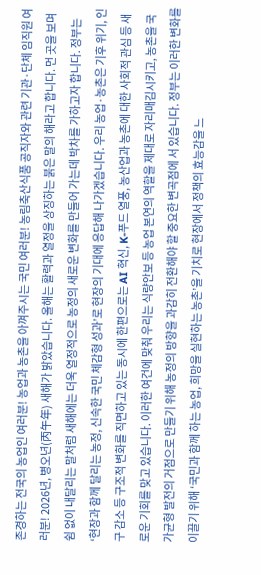존경하는 전국의 농업인 여러분! 농업과 농촌을 아껴주시는 국민 여러분! 농림축산식품 공직자와 관련 기관·단체 임직원 여러분! 2026년, 병오년(丙午年) 새해가 밝았습니다. 올해는 활력과 열정을 상징하는 붉은 말의 해라고 합니다. 먼 곳을 보며 쉼 없이 내달리는 말처럼 새해에는 더욱 열정적으로 농정의 새로운 변화를 만들어 가는데 박차를 가하고자 합니다. 정부는 ‘현장과 함께 달리는 농정, 신속한 국민 체감형 성과’로 현장의 기대에 응답해 나가겠습니다. 우리 농업·농촌은 기후 위기, 인구 감소 등 구조적 변화를 직면하고 있는 동시에 한편으로는 AI 혁신, K-푸드 열풍, 농산업과 농촌에 대한 사회적 관심 등 새로운 기회를 맞고 있습니다. 이러한 여건에 맞춰 우리는 식량안보 등 농업 본연의 역할을 제대로 자리매김시키고, 농촌을 국가균형 발전의 거점으로 만들기 위해 농정의 방향을 과감히 전환해야 할 중요한 변곡점에 서 있습니다. 정부는 이러한 변화를 이끌기 위해 ‘국민과 함께 하는 농업, 희망을 실현하는 농촌’을 기치로 현장에서 정책의 효능감을 느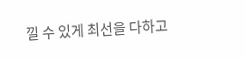낄 수 있게 최선을 다하고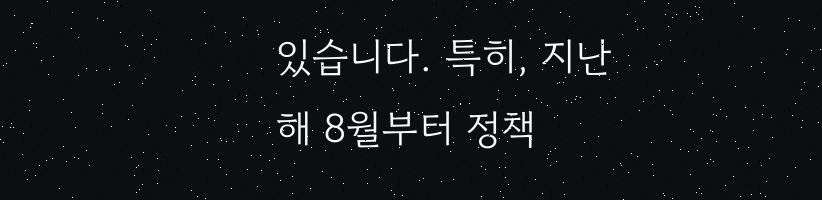있습니다. 특히, 지난해 8월부터 정책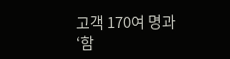고객 170여 명과 ‘함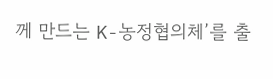께 만드는 K-농정협의체’를 출